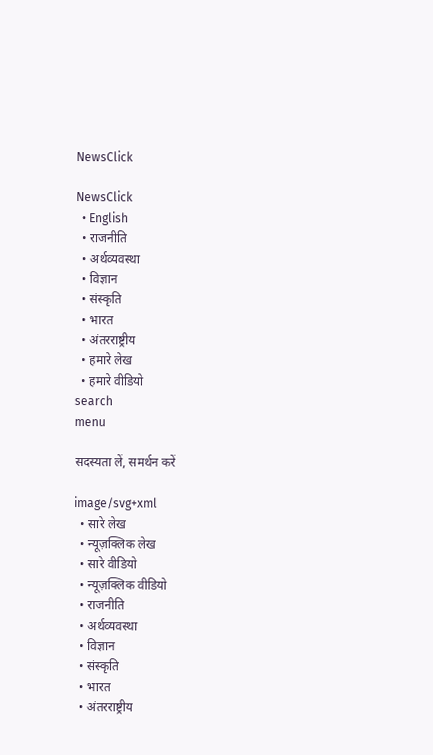NewsClick

NewsClick
  • English
  • राजनीति
  • अर्थव्यवस्था
  • विज्ञान
  • संस्कृति
  • भारत
  • अंतरराष्ट्रीय
  • हमारे लेख
  • हमारे वीडियो
search
menu

सदस्यता लें, समर्थन करें

image/svg+xml
  • सारे लेख
  • न्यूज़क्लिक लेख
  • सारे वीडियो
  • न्यूज़क्लिक वीडियो
  • राजनीति
  • अर्थव्यवस्था
  • विज्ञान
  • संस्कृति
  • भारत
  • अंतरराष्ट्रीय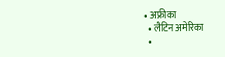• अफ्रीका
  • लैटिन अमेरिका
  •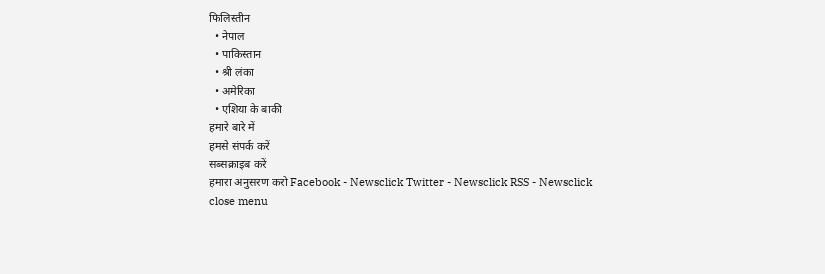फिलिस्तीन
  • नेपाल
  • पाकिस्तान
  • श्री लंका
  • अमेरिका
  • एशिया के बाकी
हमारे बारे में
हमसे संपर्क करें
सब्सक्राइब करें
हमारा अनुसरण करो Facebook - Newsclick Twitter - Newsclick RSS - Newsclick
close menu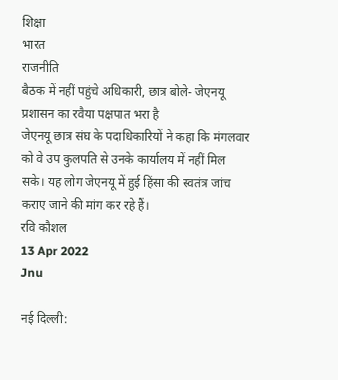शिक्षा
भारत
राजनीति
बैठक में नहीं पहुंचे अधिकारी, छात्र बोले- जेएनयू प्रशासन का रवैया पक्षपात भरा है
जेएनयू छात्र संघ के पदाधिकारियों ने कहा कि मंगलवार को वे उप कुलपति से उनके कार्यालय में नहीं मिल सके। यह लोग जेएनयू में हुई हिंसा की स्वतंत्र जांच कराए जाने की मांग कर रहे हैं।
रवि कौशल
13 Apr 2022
Jnu

नई दिल्ली: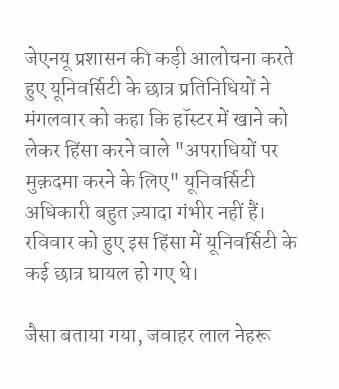जेएनयू प्रशासन की कड़ी आलोचना करते हुए यूनिवर्सिटी के छात्र प्रतिनिधियों ने मंगलवार को कहा कि हॉस्टर में खाने को लेकर हिंसा करने वाले "अपराधियों पर मुक़दमा करने के लिए" यूनिवर्सिटी अधिकारी बहुत ज़्यादा गंभीर नहीं हैं। रविवार को हुए इस हिंसा में यूनिवर्सिटी के कई छात्र घायल हो गए थे।

जैसा बताया गया, जवाहर लाल नेहरू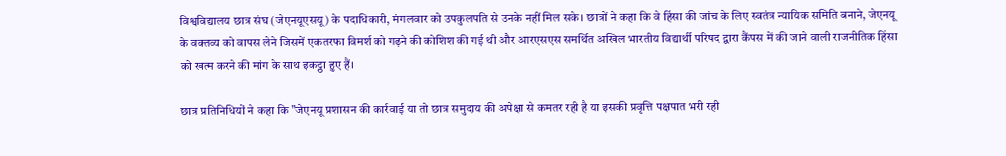विश्वविद्यालय छात्र संघ (जेएनयूएसयू) के पदाधिकारी, मंगलवार को उपकुलपति से उनके नहीं मिल सके। छात्रों ने कहा कि वे हिंसा की जांच के लिए स्वतंत्र न्यायिक समिति बनाने, जेएनयू के वक्तव्य को वापस लेने जिसमें एकतरफा विमर्श को गढ़ने की कोशिश की गई थी और आरएसएस समर्थित अखिल भारतीय विद्यार्थी परिषद द्वारा कैंपस में की जाने वाली राजनीतिक हिंसा को खत्म करने की मांग के साथ इकट्ठा हुए हैं।

छात्र प्रतिनिधियों ने कहा कि "जेएनयू प्रशासन की कार्रवाई या तो छात्र समुदाय की अपेक्षा से कमतर रही है या इसकी प्रवृत्ति पक्षपात भरी रही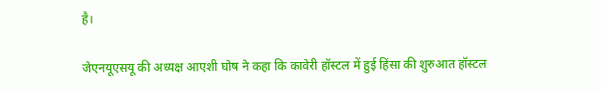है।

जेएनयूएसयू की अध्यक्ष आएशी घोष ने कहा कि कावेरी हॉस्टल में हुई हिंसा की शुरुआत हॉस्टल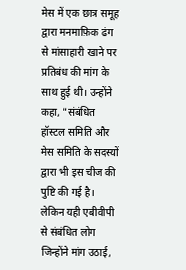मेस में एक छात्र समूह द्वारा मनमाफ़िक ढंग से मांसाहारी खाने पर प्रतिबंध की मांग के साथ हुई थी। उन्होंने कहा, "संबंधित हॉस्टल समिति और मेस समिति के सदस्यों द्वारा भी इस चीज की पुष्टि की गई है। लेकिन यही एबीवीपी से संबंधित लोग जिन्होंने मांग उठाई,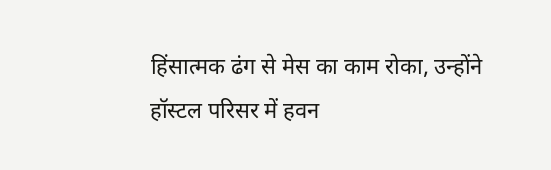हिंसात्मक ढंग से मेस का काम रोका, उन्होंने हॉस्टल परिसर में हवन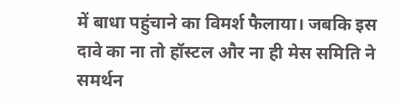में बाधा पहुंचाने का विमर्श फैलाया। जबकि इस दावे का ना तो हॉस्टल और ना ही मेस समिति ने समर्थन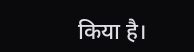किया है।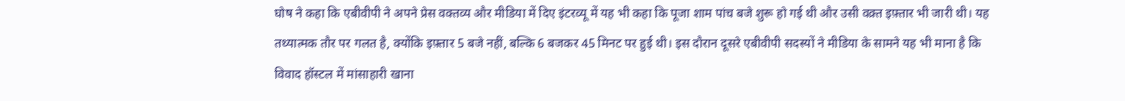घोष ने कहा कि एबीवीपी ने अपने प्रेस वक्तव्य और मीडिया में दिए इंटरव्यू में यह भी कहा कि पूजा शाम पांच बजे शुरू हो गई थी और उसी वक़्त इफ़्तार भी जारी थी। यह तथ्यात्मक तौर पर गलत है, क्योंकि इफ़्तार 5 बजे नहीं, बल्कि 6 बजकर 45 मिनट पर हुई थी। इस दौरान दूसरे एबीवीपी सदस्यों ने मीडिया के सामने यह भी माना है कि विवाद हॉस्टल में मांसाहारी खाना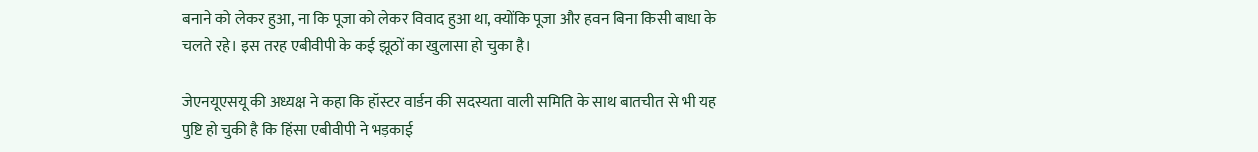बनाने को लेकर हुआ, ना कि पूजा को लेकर विवाद हुआ था, क्योंकि पूजा और हवन बिना किसी बाधा के चलते रहे। इस तरह एबीवीपी के कई झूठों का खुलासा हो चुका है।

जेएनयूएसयू की अध्यक्ष ने कहा कि हॉस्टर वार्डन की सदस्यता वाली समिति के साथ बातचीत से भी यह पुष्टि हो चुकी है कि हिंसा एबीवीपी ने भड़काई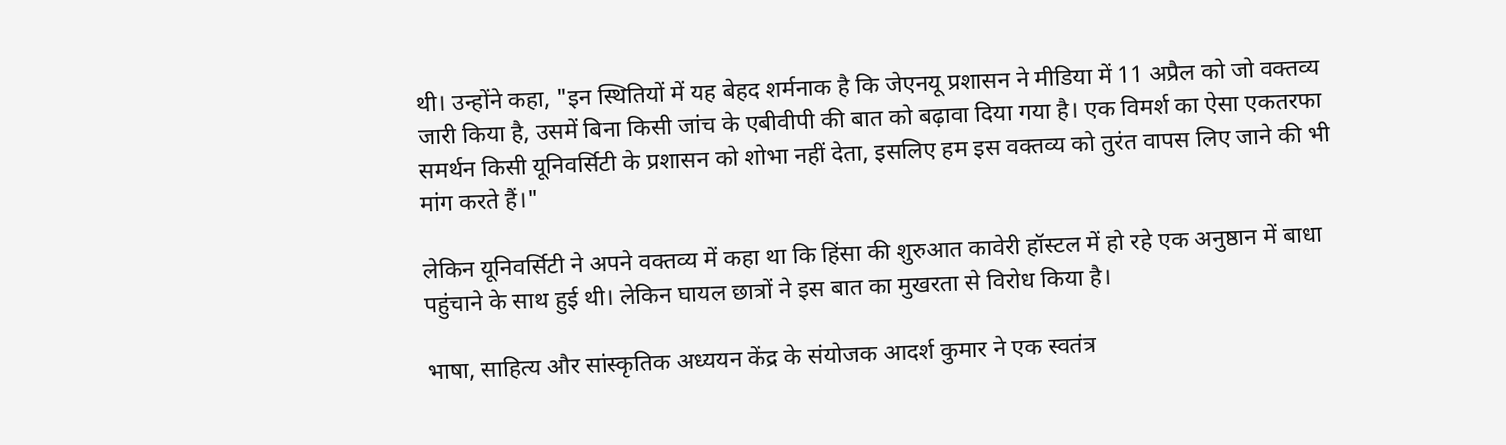थी। उन्होंने कहा, "इन स्थितियों में यह बेहद शर्मनाक है कि जेएनयू प्रशासन ने मीडिया में 11 अप्रैल को जो वक्तव्य जारी किया है, उसमें बिना किसी जांच के एबीवीपी की बात को बढ़ावा दिया गया है। एक विमर्श का ऐसा एकतरफा समर्थन किसी यूनिवर्सिटी के प्रशासन को शोभा नहीं देता, इसलिए हम इस वक्तव्य को तुरंत वापस लिए जाने की भी मांग करते हैं।"

लेकिन यूनिवर्सिटी ने अपने वक्तव्य में कहा था कि हिंसा की शुरुआत कावेरी हॉस्टल में हो रहे एक अनुष्ठान में बाधा पहुंचाने के साथ हुई थी। लेकिन घायल छात्रों ने इस बात का मुखरता से विरोध किया है।

भाषा, साहित्य और सांस्कृतिक अध्ययन केंद्र के संयोजक आदर्श कुमार ने एक स्वतंत्र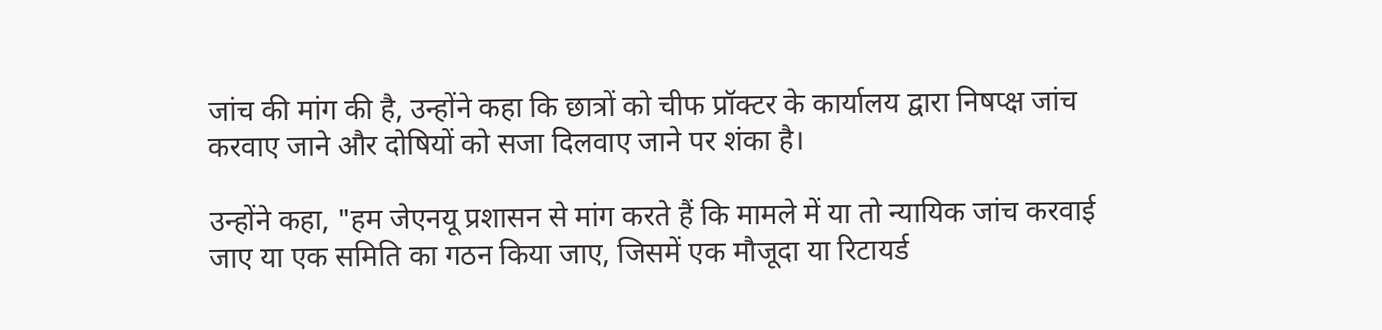जांच की मांग की है, उन्होंने कहा कि छात्रों को चीफ प्रॉक्टर के कार्यालय द्वारा निषप्क्ष जांच करवाए जाने और दोषियों को सजा दिलवाए जाने पर शंका है।

उन्होंने कहा, "हम जेएनयू प्रशासन से मांग करते हैं कि मामले में या तो न्यायिक जांच करवाई जाए या एक समिति का गठन किया जाए, जिसमें एक मौजूदा या रिटायर्ड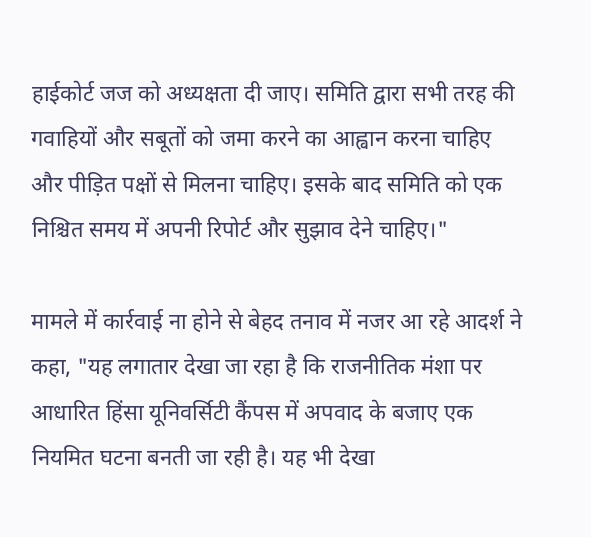हाईकोर्ट जज को अध्यक्षता दी जाए। समिति द्वारा सभी तरह की गवाहियों और सबूतों को जमा करने का आह्वान करना चाहिए और पीड़ित पक्षों से मिलना चाहिए। इसके बाद समिति को एक निश्चित समय में अपनी रिपोर्ट और सुझाव देने चाहिए।"

मामले में कार्रवाई ना होने से बेहद तनाव में नजर आ रहे आदर्श ने कहा, "यह लगातार देखा जा रहा है कि राजनीतिक मंशा पर आधारित हिंसा यूनिवर्सिटी कैंपस में अपवाद के बजाए एक नियमित घटना बनती जा रही है। यह भी देखा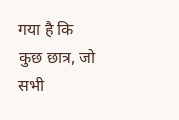गया है कि कुछ छात्र, जो सभी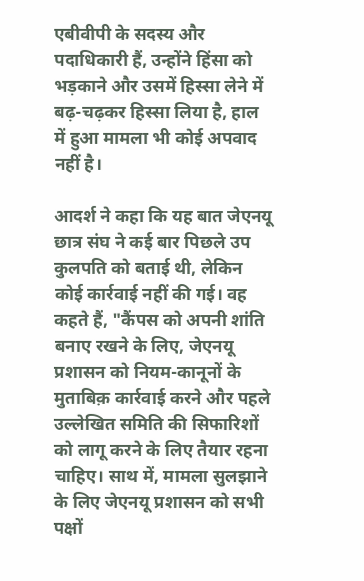एबीवीपी के सदस्य और पदाधिकारी हैं, उन्होंने हिंसा को भड़काने और उसमें हिस्सा लेने में बढ़-चढ़कर हिस्सा लिया है, हाल में हुआ मामला भी कोई अपवाद नहीं है।

आदर्श ने कहा कि यह बात जेएनयू छात्र संघ ने कई बार पिछले उप कुलपति को बताई थी, लेकिन कोई कार्रवाई नहीं की गई। वह कहते हैं, "कैंपस को अपनी शांति बनाए रखने के लिए, जेएनयू प्रशासन को नियम-कानूनों के मुताबिक़ कार्रवाई करने और पहले उल्लेखित समिति की सिफारिशों को लागू करने के लिए तैयार रहना चाहिए। साथ में, मामला सुलझाने के लिए जेएनयू प्रशासन को सभी पक्षों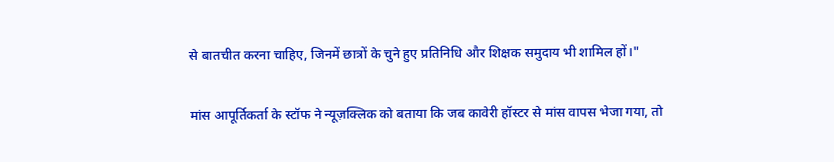से बातचीत करना चाहिए, जिनमें छात्रों के चुने हुए प्रतिनिधि और शिक्षक समुदाय भी शामिल हों।"

मांस आपूर्तिकर्ता के स्टॉफ ने न्यूज़क्लिक को बताया कि जब कावेरी हॉस्टर से मांस वापस भेजा गया, तो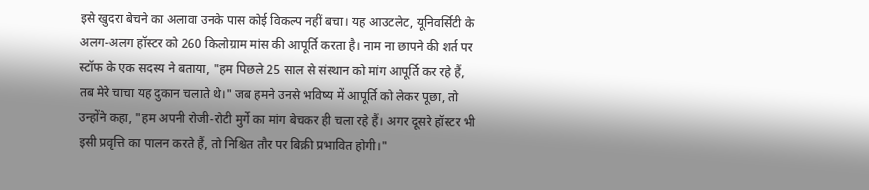इसे खुदरा बेचने का अलावा उनके पास कोई विकल्प नहीं बचा। यह आउटलेट, यूनिवर्सिटी के अलग-अलग हॉस्टर को 260 किलोग्राम मांस की आपूर्ति करता है। नाम ना छापने की शर्त पर स्टॉफ के एक सदस्य ने बताया, "हम पिछले 25 साल से संस्थान को मांग आपूर्ति कर रहे हैं, तब मेरे चाचा यह दुकान चलाते थे।" जब हमने उनसे भविष्य में आपूर्ति को लेकर पूछा, तो उन्होंने कहा, "हम अपनी रोजी-रोटी मुर्गे का मांग बेचकर ही चला रहे हैं। अगर दूसरे हॉस्टर भी इसी प्रवृत्ति का पालन करते हैं, तो निश्चित तौर पर बिक्री प्रभावित होगी।"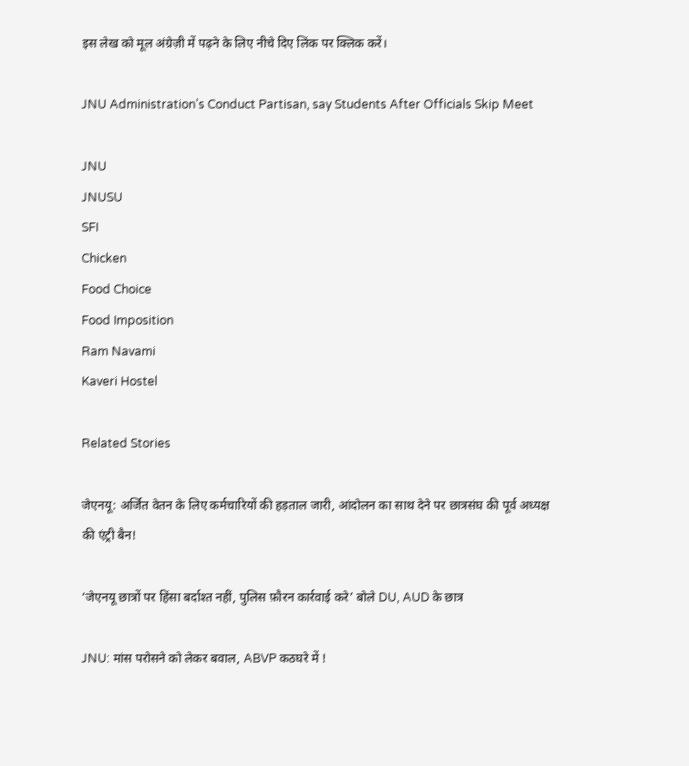इस लेख को मूल अंग्रेज़ी में पढ़ने के लिए नीचे दिए लिंक पर क्लिक करें।

JNU Administration’s Conduct Partisan, say Students After Officials Skip Meet

JNU
JNUSU
SFI
Chicken
Food Choice
Food Imposition
Ram Navami
Kaveri Hostel

Related Stories

जेएनयू: अर्जित वेतन के लिए कर्मचारियों की हड़ताल जारी, आंदोलन का साथ देने पर छात्रसंघ की पूर्व अध्यक्ष की एंट्री बैन!

‘जेएनयू छात्रों पर हिंसा बर्दाश्त नहीं, पुलिस फ़ौरन कार्रवाई करे’ बोले DU, AUD के छात्र

JNU: मांस परोसने को लेकर बवाल, ABVP कठघरे में !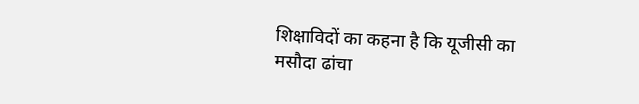शिक्षाविदों का कहना है कि यूजीसी का मसौदा ढांचा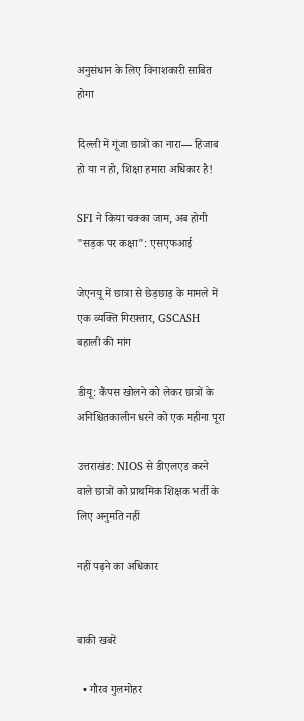अनुसंधान के लिए विनाशकारी साबित होगा

दिल्ली में गूंजा छात्रों का नारा— हिजाब हो या न हो, शिक्षा हमारा अधिकार है!

SFI ने किया चक्का जाम, अब होगी "सड़क पर कक्षा": एसएफआई

जेएनयू में छात्रा से छेड़छाड़ के मामले में एक व्यक्ति गिरफ़्तार, GSCASH बहाली की मांग

डीयू: कैंपस खोलने को लेकर छात्रों के अनिश्चितकालीन धरने को एक महीना पूरा

उत्तराखंड: NIOS से डीएलएड करने वाले छात्रों को प्राथमिक शिक्षक भर्ती के लिए अनुमति नहीं

नहीं पढ़ने का अधिकार


बाकी खबरें

  • गौरव गुलमोहर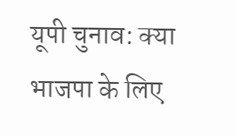यूपी चुनाव: क्या भाजपा के लिए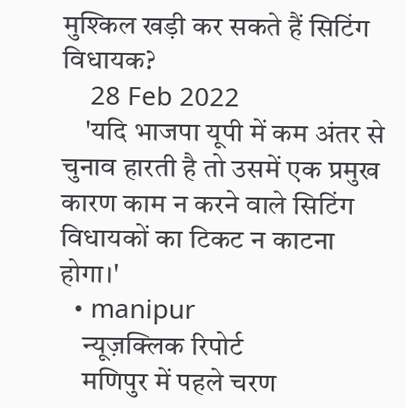मुश्किल खड़ी कर सकते हैं सिटिंग विधायक?
    28 Feb 2022
    'यदि भाजपा यूपी में कम अंतर से चुनाव हारती है तो उसमें एक प्रमुख कारण काम न करने वाले सिटिंग विधायकों का टिकट न काटना होगा।'
  • manipur
    न्यूज़क्लिक रिपोर्ट
    मणिपुर में पहले चरण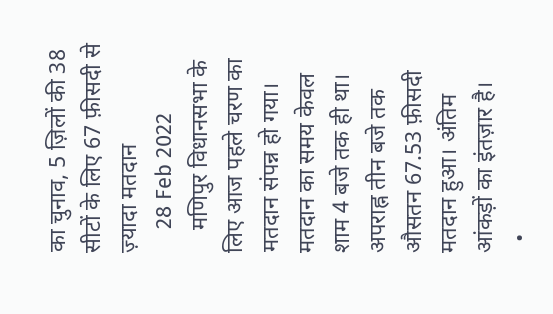का चुनाव, 5 ज़िलों की 38 सीटों के लिए 67 फ़ीसदी से ज़्यादा मतदान
    28 Feb 2022
    मणिपुर विधानसभा के लिए आज पहले चरण का मतदान संपन्न हो गया। मतदान का समय केवल शाम 4 बजे तक ही था। अपराह्न तीन बजे तक औसतन 67.53 फ़ीसदी मतदान हुआ। अंतिम आंकड़ों का इंतज़ार है।
  •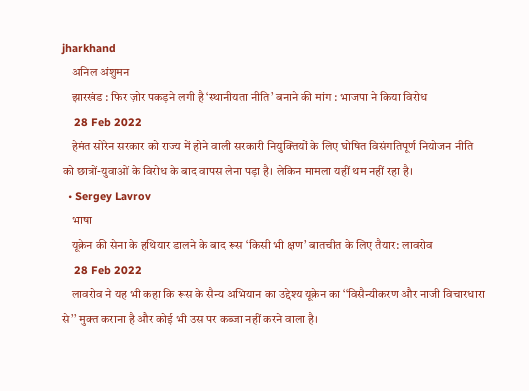jharkhand
    अनिल अंशुमन
    झारखंड : फिर ज़ोर पकड़ने लगी है ‘स्थानीयता नीति’ बनाने की मांग : भाजपा ने किया विरोध
    28 Feb 2022
    हेमंत सोरेन सरकार को राज्य में होने वाली सरकारी नियुक्तियों के लिए घोषित विसंगतिपूर्ण नियोजन नीति को छात्रों-युवाओं के विरोध के बाद वापस लेना पड़ा है। लेकिन मामला यहीं थम नहीं रहा है।
  • Sergey Lavrov
    भाषा
    यूक्रेन की सेना के हथियार डालने के बाद रूस ‘किसी भी क्षण’ बातचीत के लिए तैयार: लावरोव
    28 Feb 2022
    लावरोव ने यह भी कहा कि रूस के सैन्य अभियान का उद्देश्य यूक्रेन का ‘‘विसैन्यीकरण और नाजी विचारधारा से’’ मुक्त कराना है और कोई भी उस पर कब्जा नहीं करने वाला है।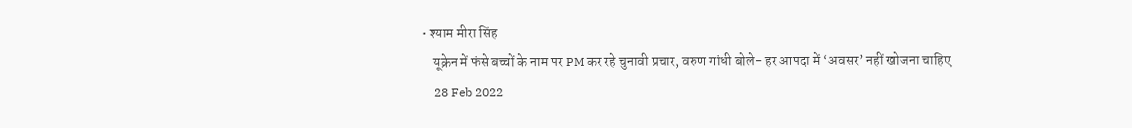• श्याम मीरा सिंह
    यूक्रेन में फंसे बच्चों के नाम पर PM कर रहे चुनावी प्रचार, वरुण गांधी बोले- हर आपदा में ‘अवसर’ नहीं खोजना चाहिए
    28 Feb 2022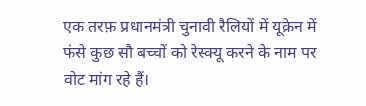एक तरफ़ प्रधानमंत्री चुनावी रैलियों में यूक्रेन में फंसे कुछ सौ बच्चों को रेस्क्यू करने के नाम पर वोट मांग रहे हैं।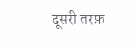दूसरी तरफ़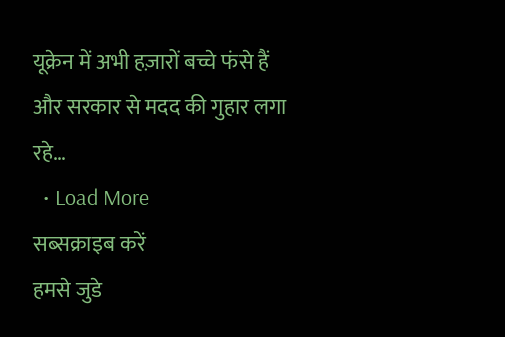यूक्रेन में अभी हज़ारों बच्चे फंसे हैं और सरकार से मदद की गुहार लगा रहे…
  • Load More
सब्सक्राइब करें
हमसे जुडे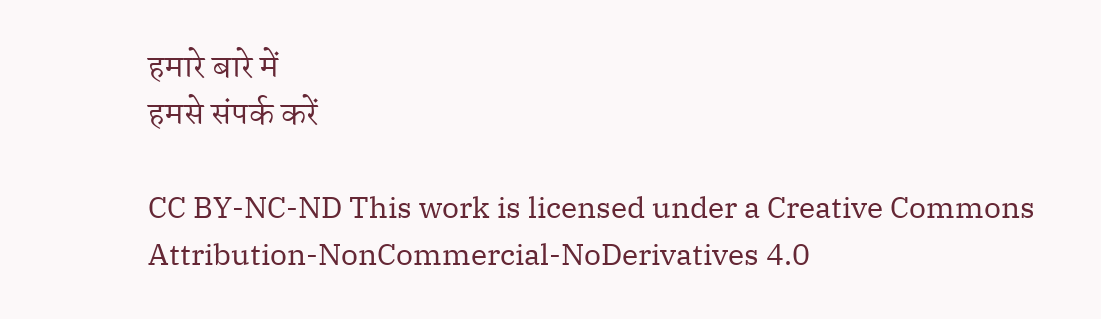हमारे बारे में
हमसे संपर्क करें

CC BY-NC-ND This work is licensed under a Creative Commons Attribution-NonCommercial-NoDerivatives 4.0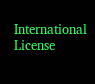International License